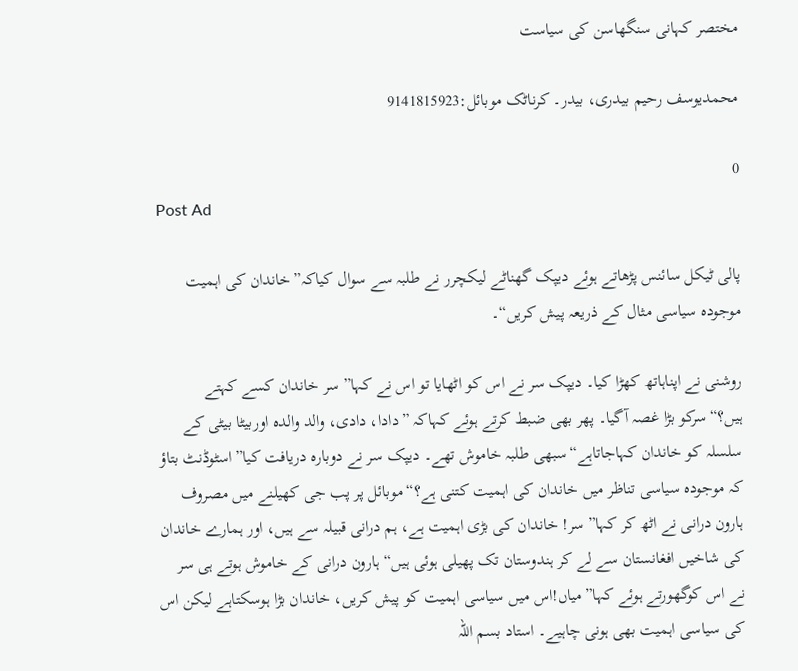مختصر کہانی سنگھاسن کی سیاست

محمدیوسف رحیم بیدری، بیدر۔ کرناٹک موبائل:9141815923

0
Post Ad

پالی ٹیکل سائنس پڑھاتے ہوئے دیپک گھناٹے لیکچرر نے طلبہ سے سوال کیاکہ”خاندان کی اہمیت موجودہ سیاسی مثال کے ذریعہ پیش کریں“۔

روشنی نے اپناہاتھ کھڑا کیا۔ دیپک سر نے اس کو اٹھایا تو اس نے کہا”سر خاندان کسے کہتے ہیں؟“سرکو بڑا غصہ آگیا۔ پھر بھی ضبط کرتے ہوئے کہاکہ ”دادا، دادی، والد والدہ اوربیٹا بیٹی کے سلسلہ کو خاندان کہاجاتاہے“سبھی طلبہ خاموش تھے۔ دیپک سر نے دوبارہ دریافت کیا”اسٹوڈنٹ بتاؤ کہ موجودہ سیاسی تناظر میں خاندان کی اہمیت کتنی ہے؟“موبائل پر پب جی کھیلنے میں مصروف ہارون درانی نے اٹھ کر کہا”سر! خاندان کی بڑی اہمیت ہے، ہم درانی قبیلہ سے ہیں، اور ہمارے خاندان کی شاخیں افغانستان سے لے کر ہندوستان تک پھیلی ہوئی ہیں“ ہارون درانی کے خاموش ہوتے ہی سر نے اس کوگھورتے ہوئے کہا”میاں!اس میں سیاسی اہمیت کو پیش کریں، خاندان بڑا ہوسکتاہے لیکن اس کی سیاسی اہمیت بھی ہونی چاہیے۔ استاد بسم اللہ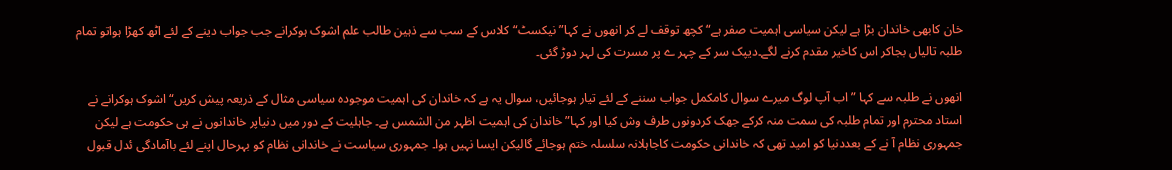خان کابھی خاندان بڑا ہے لیکن سیاسی اہمیت صفر ہے“ کچھ توقف لے کر انھوں نے کہا”نیکسٹ“کلاس کے سب سے ذہین طالب علم اشوک ہوکرانے جب جواب دینے کے لئے اٹھ کھڑا ہواتو تمام طلبہ تالیاں بجاکر اس کاخیر مقدم کرنے لگے۔دیپک سر کے چہر ے پر مسرت کی لہر دوڑ گئی۔

انھوں نے طلبہ سے کہا ”اب آپ لوگ میرے سوال کامکمل جواب سننے کے لئے تیار ہوجائیں، سوال یہ ہے کہ خاندان کی اہمیت موجودہ سیاسی مثال کے ذریعہ پیش کریں“ اشوک ہوکرانے نے استاد محترم اور تمام طلبہ کی سمت منہ کرکے جھک کردونوں طرف وش کیا اور کہا”خاندان کی اہمیت اظہر من الشمس ہے۔ جاہلیت کے دور میں دنیاپر خاندانوں نے ہی حکومت ہے لیکن جمہوری نظام آ نے کے بعددنیا کو امید تھی کہ خاندانی حکومت کاجاہلانہ سلسلہ ختم ہوجائے گالیکن ایسا نہیں ہوا۔ جمہوری سیاست نے خاندانی نظام کو بہرحال اپنے لئے باآمادگی ئدل قبول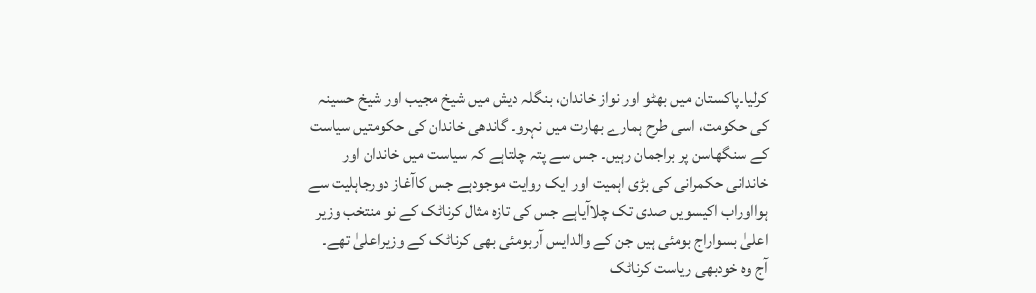کرلیا۔پاکستان میں بھٹو اور نواز خاندان، بنگلہ دیش میں شیخ مجیب اور شیخ حسینہ کی حکومت، اسی طرح ہمارے بھارت میں نہرو۔ گاندھی خاندان کی حکومتیں سیاست کے سنگھاسن پر براجمان رہیں۔ جس سے پتہ چلتاہے کہ سیاست میں خاندان اور خاندانی حکمرانی کی بڑی اہمیت اور ایک روایت موجودہے جس کاآغاز دورجاہلیت سے ہوااوراب اکیسویں صدی تک چلاآیاہے جس کی تازہ مثال کرناٹک کے نو منتخب وزیر اعلیٰ بسواراج بومئی ہیں جن کے والدایس آربومئی بھی کرناٹک کے وزیراعلیٰ تھے۔ آج وہ خودبھی ریاست کرناٹک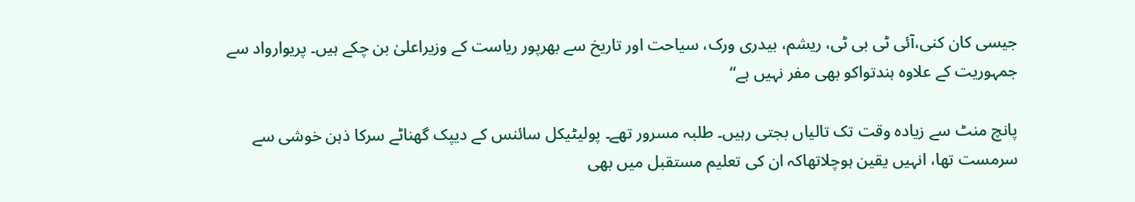جیسی کان کنی،آئی ٹی بی ٹی، ریشم، بیدری ورک، سیاحت اور تاریخ سے بھرپور ریاست کے وزیراعلیٰ بن چکے ہیں۔ پریوارواد سے جمہوریت کے علاوہ ہندتواکو بھی مفر نہیں ہے“

پانچ منٹ سے زیادہ وقت تک تالیاں بجتی رہیں۔ طلبہ مسرور تھے۔ پولیٹیکل سائنس کے دیپک گھناٹے سرکا ذہن خوشی سے سرمست تھا، انہیں یقین ہوچلاتھاکہ ان کی تعلیم مستقبل میں بھی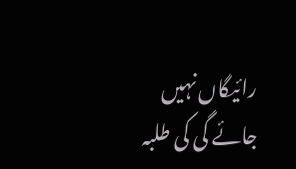رائیگاں نہیں جائے گی کی طلبہ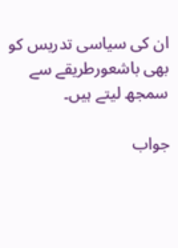ان کی سیاسی تدریس کو بھی باشعورطریقے سے سمجھ لیتے ہیں۔

جواب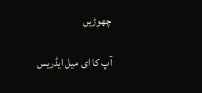چھوڑیں

آپ کا ای میل ایڈریس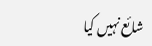شائع نہیں کیا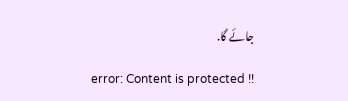جائے گا.

error: Content is protected !!